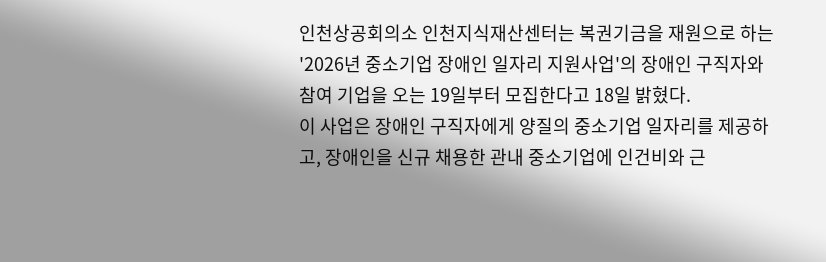인천상공회의소 인천지식재산센터는 복권기금을 재원으로 하는 '2026년 중소기업 장애인 일자리 지원사업'의 장애인 구직자와 참여 기업을 오는 19일부터 모집한다고 18일 밝혔다.
이 사업은 장애인 구직자에게 양질의 중소기업 일자리를 제공하고, 장애인을 신규 채용한 관내 중소기업에 인건비와 근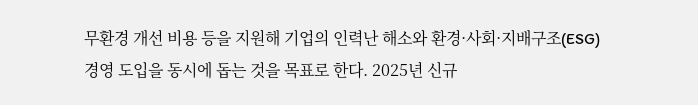무환경 개선 비용 등을 지원해 기업의 인력난 해소와 환경·사회·지배구조(ESG) 경영 도입을 동시에 돕는 것을 목표로 한다. 2025년 신규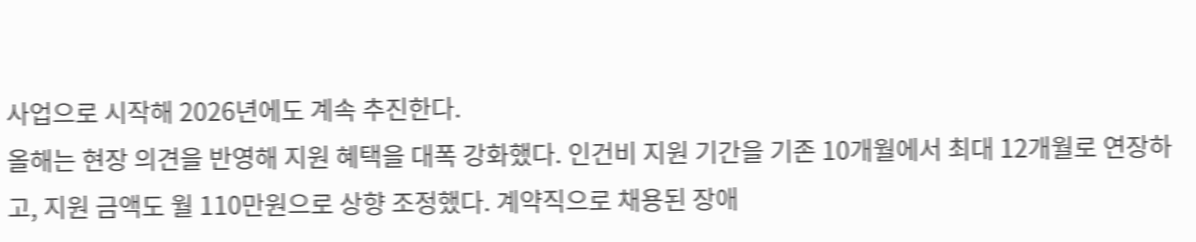사업으로 시작해 2026년에도 계속 추진한다.
올해는 현장 의견을 반영해 지원 혜택을 대폭 강화했다. 인건비 지원 기간을 기존 10개월에서 최대 12개월로 연장하고, 지원 금액도 월 110만원으로 상향 조정했다. 계약직으로 채용된 장애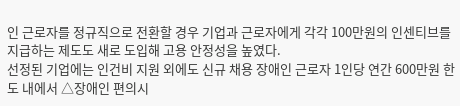인 근로자를 정규직으로 전환할 경우 기업과 근로자에게 각각 100만원의 인센티브를 지급하는 제도도 새로 도입해 고용 안정성을 높였다.
선정된 기업에는 인건비 지원 외에도 신규 채용 장애인 근로자 1인당 연간 600만원 한도 내에서 △장애인 편의시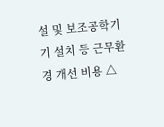설 및 보조공학기기 설치 등 근무환경 개선 비용 △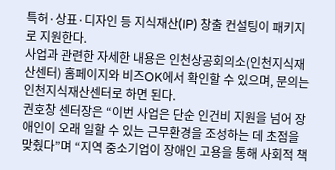특허·상표·디자인 등 지식재산(IP) 창출 컨설팅이 패키지로 지원한다.
사업과 관련한 자세한 내용은 인천상공회의소(인천지식재산센터) 홈페이지와 비즈OK에서 확인할 수 있으며, 문의는 인천지식재산센터로 하면 된다.
권호창 센터장은 “이번 사업은 단순 인건비 지원을 넘어 장애인이 오래 일할 수 있는 근무환경을 조성하는 데 초점을 맞췄다”며 “지역 중소기업이 장애인 고용을 통해 사회적 책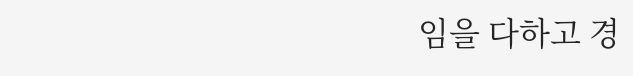임을 다하고 경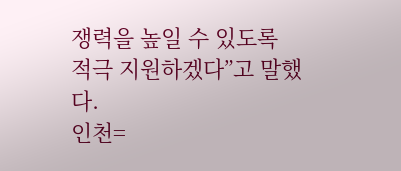쟁력을 높일 수 있도록 적극 지원하겠다”고 말했다.
인천=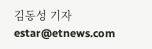김동성 기자 estar@etnews.com